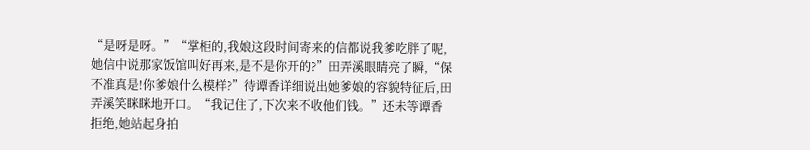“是呀是呀。”“掌柜的,我娘这段时间寄来的信都说我爹吃胖了呢,她信中说那家饭馆叫好再来,是不是你开的?”田弄溪眼睛亮了瞬,“保不准真是!你爹娘什么模样?”待谭香详细说出她爹娘的容貌特征后,田弄溪笑眯眯地开口。“我记住了,下次来不收他们钱。”还未等谭香拒绝,她站起身拍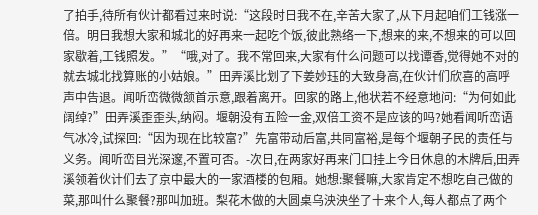了拍手,待所有伙计都看过来时说:“这段时日我不在,辛苦大家了,从下月起咱们工钱涨一倍。明日我想大家和城北的好再来一起吃个饭,彼此熟络一下,想来的来,不想来的可以回家歇着,工钱照发。”“哦,对了。我不常回来,大家有什么问题可以找谭香,觉得她不对的就去城北找算账的小姑娘。”田弄溪比划了下姜妙珏的大致身高,在伙计们欣喜的高呼声中告退。闻听峦微微颔首示意,跟着离开。回家的路上,他状若不经意地问:“为何如此阔绰?”田弄溪歪歪头,纳闷。堰朝没有五险一金,双倍工资不是应该的吗?她看闻听峦语气冰冷,试探回:“因为现在比较富?”先富带动后富,共同富裕,是每个堰朝子民的责任与义务。闻听峦目光深邃,不置可否。-次日,在两家好再来门口挂上今日休息的木牌后,田弄溪领着伙计们去了京中最大的一家酒楼的包厢。她想:聚餐嘛,大家肯定不想吃自己做的菜,那叫什么聚餐?那叫加班。梨花木做的大圆桌乌泱泱坐了十来个人,每人都点了两个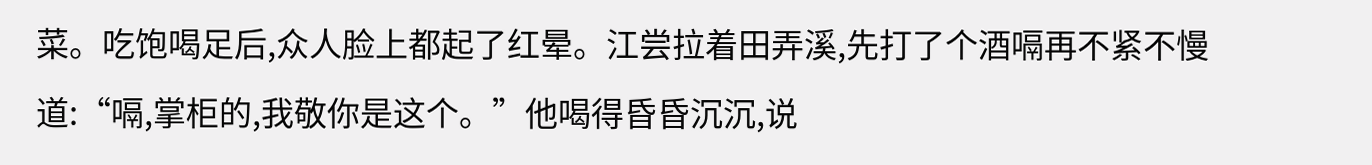菜。吃饱喝足后,众人脸上都起了红晕。江尝拉着田弄溪,先打了个酒嗝再不紧不慢道:“嗝,掌柜的,我敬你是这个。”他喝得昏昏沉沉,说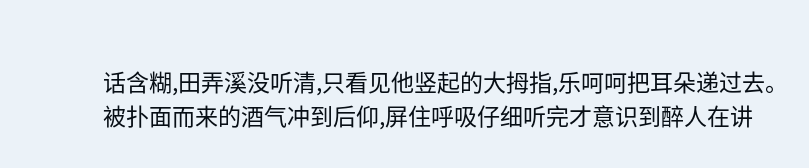话含糊,田弄溪没听清,只看见他竖起的大拇指,乐呵呵把耳朵递过去。被扑面而来的酒气冲到后仰,屏住呼吸仔细听完才意识到醉人在讲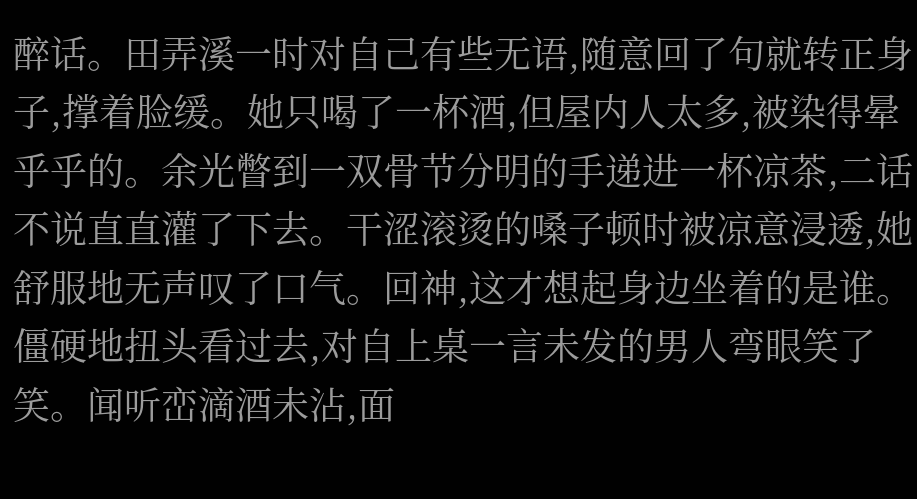醉话。田弄溪一时对自己有些无语,随意回了句就转正身子,撑着脸缓。她只喝了一杯酒,但屋内人太多,被染得晕乎乎的。余光瞥到一双骨节分明的手递进一杯凉茶,二话不说直直灌了下去。干涩滚烫的嗓子顿时被凉意浸透,她舒服地无声叹了口气。回神,这才想起身边坐着的是谁。僵硬地扭头看过去,对自上桌一言未发的男人弯眼笑了笑。闻听峦滴酒未沾,面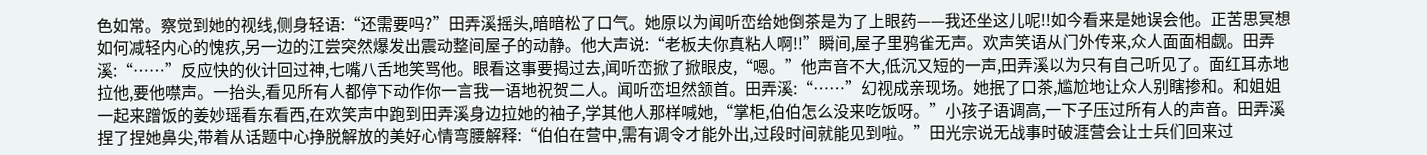色如常。察觉到她的视线,侧身轻语:“还需要吗?”田弄溪摇头,暗暗松了口气。她原以为闻听峦给她倒茶是为了上眼药——我还坐这儿呢!!如今看来是她误会他。正苦思冥想如何减轻内心的愧疚,另一边的江尝突然爆发出震动整间屋子的动静。他大声说:“老板夫你真粘人啊!!”瞬间,屋子里鸦雀无声。欢声笑语从门外传来,众人面面相觑。田弄溪:“……”反应快的伙计回过神,七嘴八舌地笑骂他。眼看这事要揭过去,闻听峦掀了掀眼皮,“嗯。”他声音不大,低沉又短的一声,田弄溪以为只有自己听见了。面红耳赤地拉他,要他噤声。一抬头,看见所有人都停下动作你一言我一语地祝贺二人。闻听峦坦然颔首。田弄溪:“……”幻视成亲现场。她抿了口茶,尴尬地让众人别瞎掺和。和姐姐一起来蹭饭的姜妙瑶看东看西,在欢笑声中跑到田弄溪身边拉她的袖子,学其他人那样喊她,“掌柜,伯伯怎么没来吃饭呀。”小孩子语调高,一下子压过所有人的声音。田弄溪捏了捏她鼻尖,带着从话题中心挣脱解放的美好心情弯腰解释:“伯伯在营中,需有调令才能外出,过段时间就能见到啦。”田光宗说无战事时破涯营会让士兵们回来过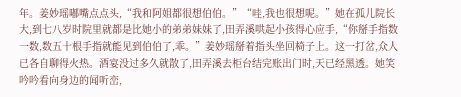年。姜妙瑶嘟嘴点点头,“我和阿姐都很想伯伯。”“哇,我也很想呢。”她在孤儿院长大,到七八岁时院里就都是比她小的弟弟妹妹了,田弄溪哄起小孩得心应手,“你掰手指数一数,数五十根手指就能见到伯伯了,乖。”姜妙瑶掰着指头坐回椅子上。这一打岔,众人已各自聊得火热。酒宴没过多久就散了,田弄溪去柜台结完账出门时,天已经黑透。她笑吟吟看向身边的闻听峦,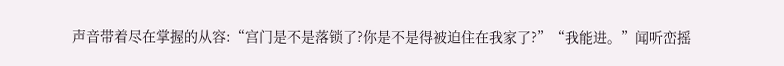声音带着尽在掌握的从容:“宫门是不是落锁了?你是不是得被迫住在我家了?”“我能进。”闻听峦摇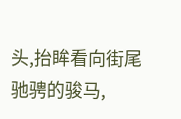头,抬眸看向街尾驰骋的骏马,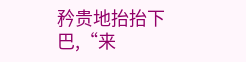矜贵地抬抬下巴,“来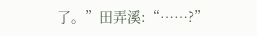了。”田弄溪:“……?”